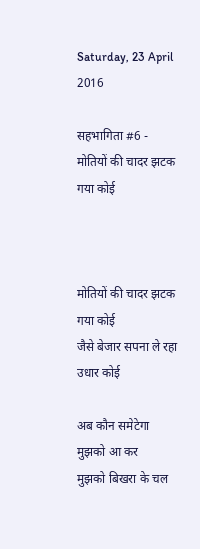Saturday, 23 April 2016

सहभागिता #6 - मोतियों की चादर झटक गया कोई



मोतियों की चादर झटक गया कोई
जैसे बेजार सपना ले रहा उधार कोई

अब कौन समेटेगा मुझको आ कर
मुझको बिखरा के चल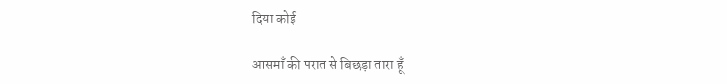दिया कोई

आसमाँ की परात से बिछड़ा तारा हूँ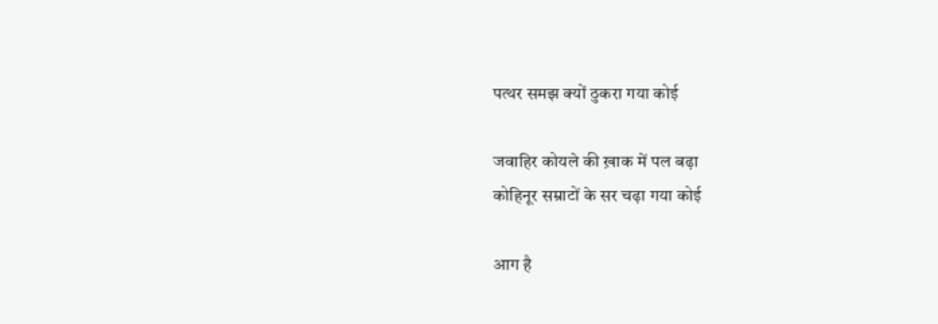पत्थर समझ क्यों ठुकरा गया कोई

जवाहिर कोयले की ख़ाक में पल बढ़ा
कोहिनूर सम्राटों के सर चढ़ा गया कोई

आग है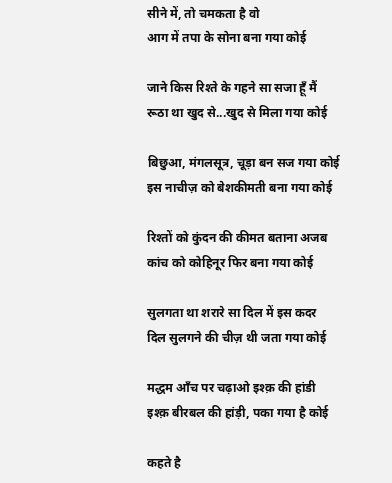सीने में, तो चमकता है वो
आग में तपा के सोना बना गया कोई

जाने किस रिश्ते के गहने सा सजा हूँ मैं
रूठा था खुद से...खुद से मिला गया कोई

बिछुआ, मंगलसूत्र, चूड़ा बन सज गया कोई
इस नाचीज़ को बेशकीमती बना गया कोई

रिश्तों को कुंदन की कीमत बताना अजब
कांच को कोहिनूर फिर बना गया कोई

सुलगता था शरारे सा दिल में इस कदर
दिल सुलगने की चीज़ थी जता गया कोई

मद्धम आँच पर चढ़ाओ इश्क़ की हांडी
इश्क़ बीरबल की हांड़ी, पका गया है कोई

कहते है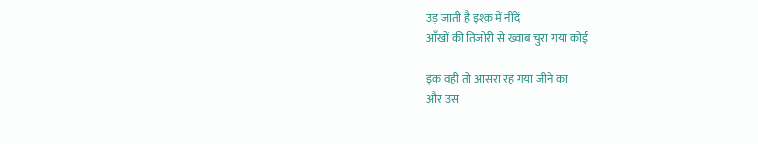उड़ जाती है इश्क़ में नींदें
आँखों की तिजोरी से ख्वाब चुरा गया कोई

इक वही तो आसरा रह गया जीने का
और उस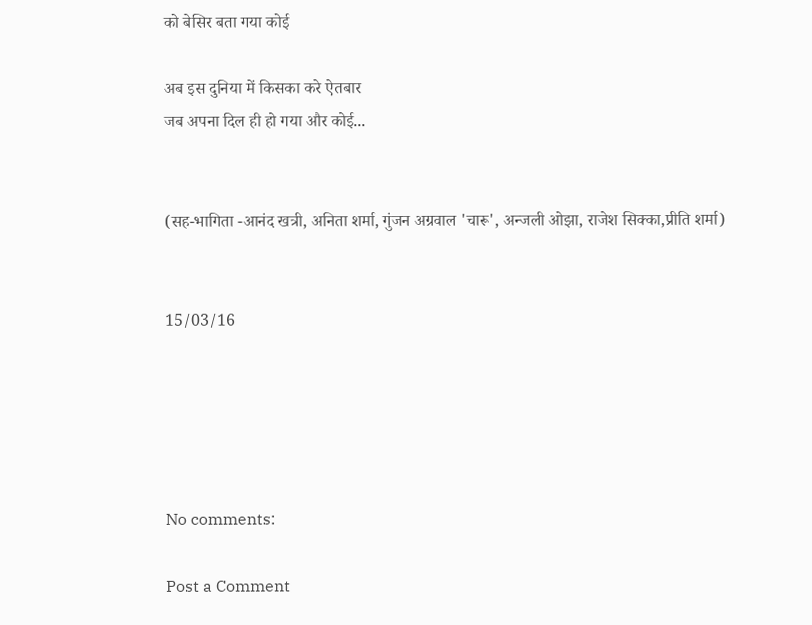को बेसिर बता गया कोई

अब इस दुनिया में किसका करे ऐतबार
जब अपना दिल ही हो गया और कोई...


(सह-भागिता -आनंद खत्री, अनिता शर्मा, गुंजन अग्रवाल 'चारू', अन्जली ओझा, राजेश सिक्का,प्रीति शर्मा)


15/03/16





No comments:

Post a Comment